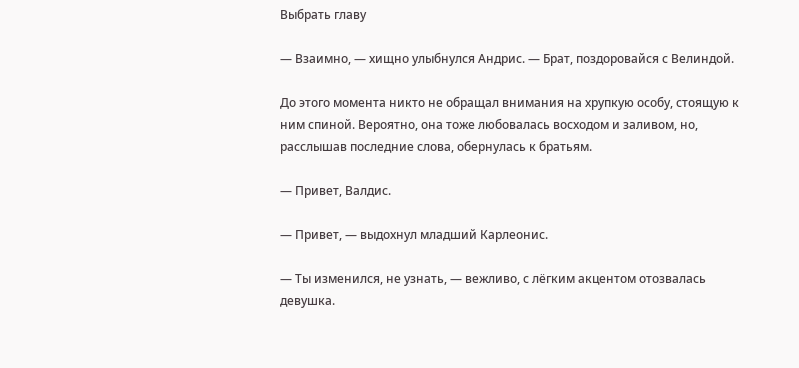Выбрать главу

— Взаимно, — хищно улыбнулся Андрис. — Брат, поздоровайся с Велиндой.

До этого момента никто не обращал внимания на хрупкую особу, стоящую к ним спиной. Вероятно, она тоже любовалась восходом и заливом, но, расслышав последние слова, обернулась к братьям.

— Привет, Валдис.

— Привет, — выдохнул младший Карлеонис.

— Ты изменился, не узнать, — вежливо, с лёгким акцентом отозвалась девушка.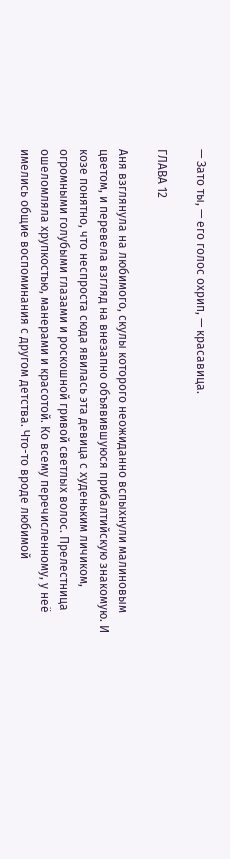— Зато ты, — его голос охрип, — красавица.

ГЛАВА 12

Аня взглянула на любимого, скулы которого неожиданно вспыхнули малиновым цветом, и перевела взгляд на внезапно объявившуюся прибалтийскую знакомую. И козе понятно, что неспроста сюда явилась эта девица с худеньким личиком, огромными голубыми глазами и роскошной гривой светлых волос. Прелестница ошеломляла хрупкостью, манерами и красотой. Ко всему перечисленному, у неё имелись общие воспоминания с другом детства. Что-то вроде любимой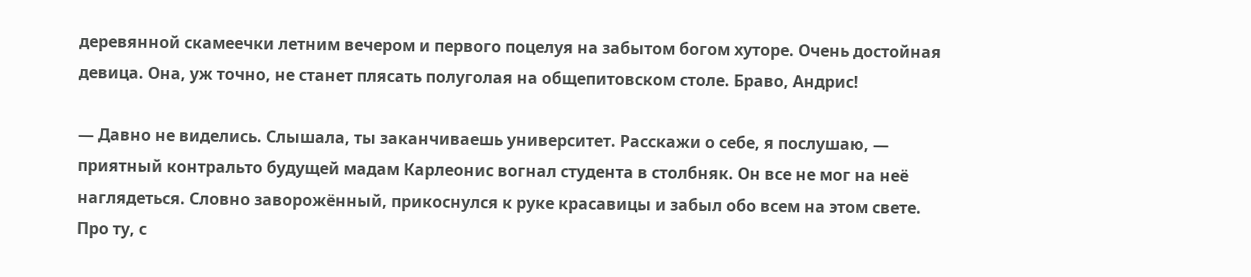деревянной скамеечки летним вечером и первого поцелуя на забытом богом хуторе. Очень достойная девица. Она, уж точно, не станет плясать полуголая на общепитовском столе. Браво, Андрис!

— Давно не виделись. Слышала, ты заканчиваешь университет. Расскажи о себе, я послушаю, — приятный контральто будущей мадам Карлеонис вогнал студента в столбняк. Он все не мог на неё наглядеться. Словно заворожённый, прикоснулся к руке красавицы и забыл обо всем на этом свете. Про ту, с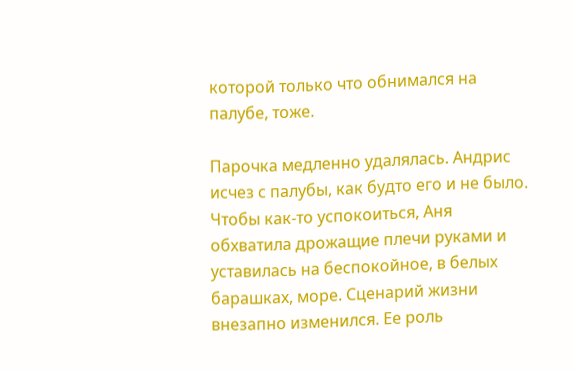которой только что обнимался на палубе, тоже.

Парочка медленно удалялась. Андрис исчез с палубы, как будто его и не было. Чтобы как-то успокоиться, Аня обхватила дрожащие плечи руками и уставилась на беспокойное, в белых барашках, море. Сценарий жизни внезапно изменился. Ее роль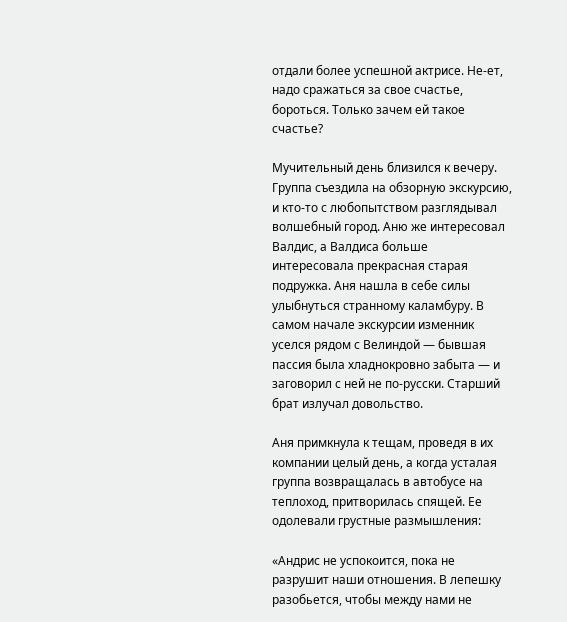отдали более успешной актрисе. Не-ет, надо сражаться за свое счастье, бороться. Только зачем ей такое счастье?

Мучительный день близился к вечеру. Группа съездила на обзорную экскурсию, и кто-то с любопытством разглядывал волшебный город. Аню же интересовал Валдис, а Валдиса больше интересовала прекрасная старая подружка. Аня нашла в себе силы улыбнуться странному каламбуру. В самом начале экскурсии изменник уселся рядом с Велиндой — бывшая пассия была хладнокровно забыта — и заговорил с ней не по-русски. Старший брат излучал довольство.

Аня примкнула к тещам, проведя в их компании целый день, а когда усталая группа возвращалась в автобусе на теплоход, притворилась спящей. Ее одолевали грустные размышления:

«Андрис не успокоится, пока не разрушит наши отношения. В лепешку разобьется, чтобы между нами не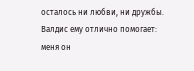осталось ни любви, ни дружбы. Валдис ему отлично помогает: меня он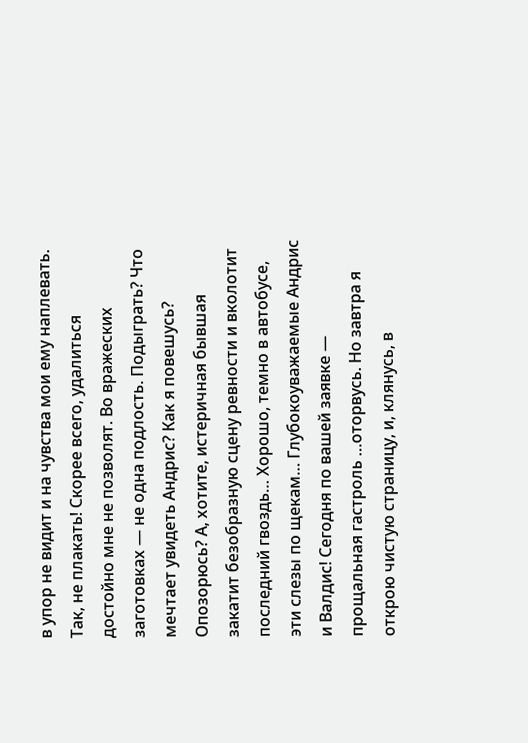в упор не видит и на чувства мои ему наплевать. Так, не плакать! Скорее всего, удалиться достойно мне не позволят. Во вражеских заготовках — не одна подлость. Подыграть? Что мечтает увидеть Андрис? Как я повешусь? Опозорюсь? А, хотите, истеричная бывшая закатит безобразную сцену ревности и вколотит последний гвоздь… Хорошо, темно в автобусе, эти слезы по щекам… Глубокоуважаемые Андрис и Валдис! Сегодня по вашей заявке — прощальная гастроль …оторвусь. Но завтра я открою чистую страницу, и, клянусь, в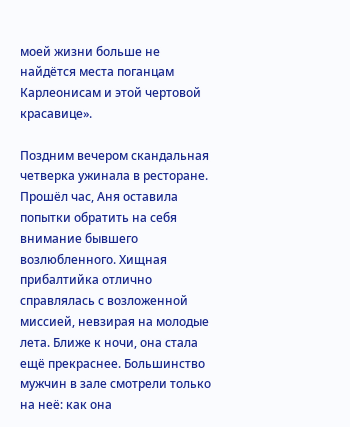моей жизни больше не найдётся места поганцам Карлеонисам и этой чертовой красавице».

Поздним вечером скандальная четверка ужинала в ресторане. Прошёл час, Аня оставила попытки обратить на себя внимание бывшего возлюбленного. Хищная прибалтийка отлично справлялась с возложенной миссией, невзирая на молодые лета. Ближе к ночи, она стала ещё прекраснее. Большинство мужчин в зале смотрели только на неё: как она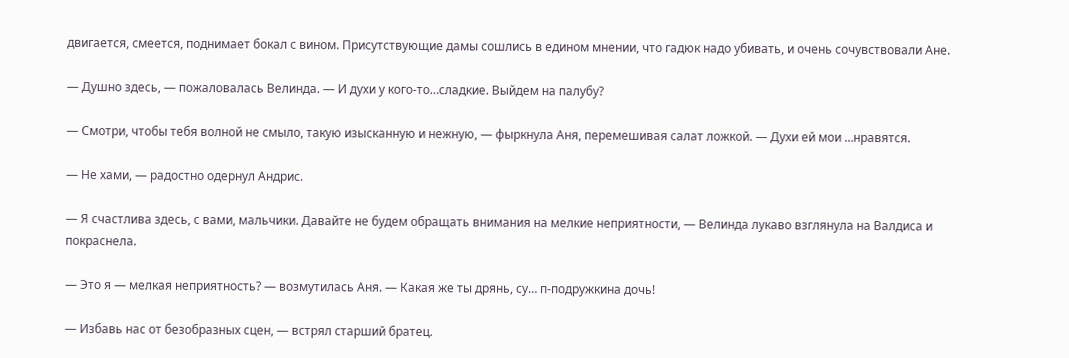двигается, смеется, поднимает бокал с вином. Присутствующие дамы сошлись в едином мнении, что гадюк надо убивать, и очень сочувствовали Ане.

— Душно здесь, — пожаловалась Велинда. — И духи у кого-то…сладкие. Выйдем на палубу?

— Смотри, чтобы тебя волной не смыло, такую изысканную и нежную, — фыркнула Аня, перемешивая салат ложкой. — Духи ей мои …нравятся.

— Не хами, — радостно одернул Андрис.

— Я счастлива здесь, с вами, мальчики. Давайте не будем обращать внимания на мелкие неприятности, — Велинда лукаво взглянула на Валдиса и покраснела.

— Это я — мелкая неприятность? — возмутилась Аня. — Какая же ты дрянь, су… п-подружкина дочь!

— Избавь нас от безобразных сцен, — встрял старший братец.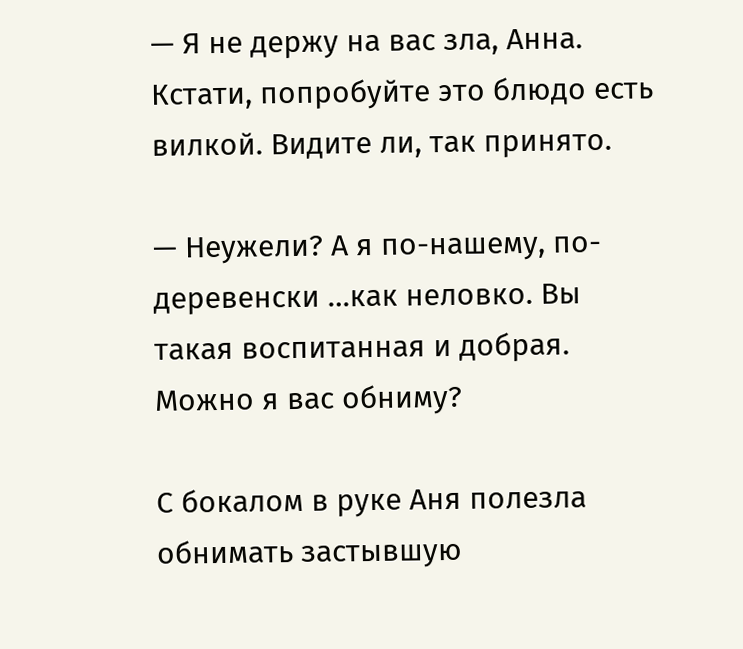— Я не держу на вас зла, Анна. Кстати, попробуйте это блюдо есть вилкой. Видите ли, так принято.

— Неужели? А я по-нашему, по-деревенски …как неловко. Вы такая воспитанная и добрая. Можно я вас обниму?

С бокалом в руке Аня полезла обнимать застывшую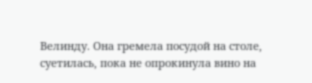Велинду. Она гремела посудой на столе, суетилась, пока не опрокинула вино на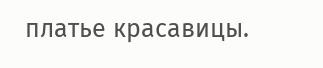платье красавицы.